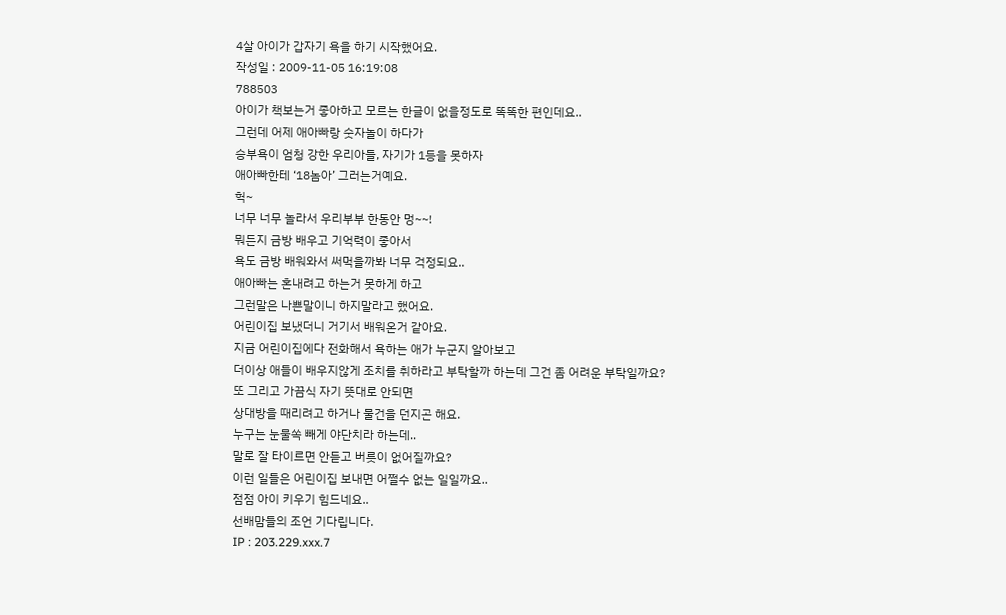4살 아이가 갑자기 욕을 하기 시작했어요.
작성일 : 2009-11-05 16:19:08
788503
아이가 책보는거 좋아하고 모르는 한글이 없을정도로 똑똑한 편인데요..
그런데 어제 애아빠랑 숫자놀이 하다가
승부욕이 엄청 강한 우리아들, 자기가 1등을 못하자
애아빠한테 ‘18놈아’ 그러는거예요.
헉~
너무 너무 놀라서 우리부부 한동안 멍~~!
뭐든지 금방 배우고 기억력이 좋아서
욕도 금방 배워와서 써먹을까봐 너무 걱정되요..
애아빠는 혼내려고 하는거 못하게 하고
그런말은 나쁜말이니 하지말라고 했어요.
어린이집 보냈더니 거기서 배워온거 같아요.
지금 어린이집에다 전화해서 욕하는 애가 누군지 알아보고
더이상 애들이 배우지않게 조치를 취하라고 부탁할까 하는데 그건 좀 어려운 부탁일까요?
또 그리고 가끔식 자기 뜻대로 안되면
상대방을 때리려고 하거나 물건을 던지곤 해요.
누구는 눈물쏙 빼게 야단치라 하는데..
말로 잘 타이르면 안듣고 버릇이 없어질까요?
이런 일들은 어린이집 보내면 어쩔수 없는 일일까요..
점점 아이 키우기 힘드네요..
선배맘들의 조언 기다립니다.
IP : 203.229.xxx.7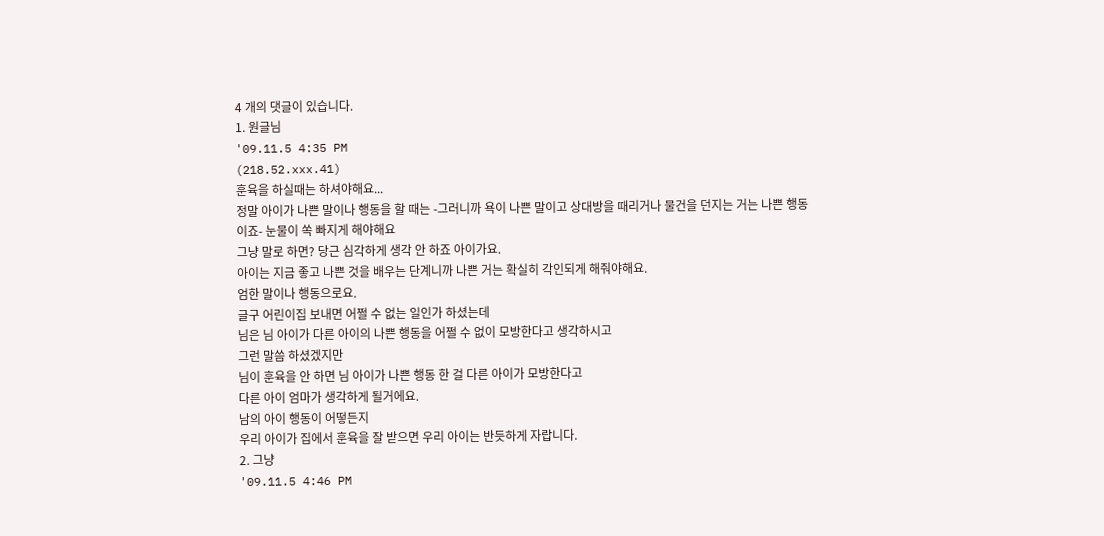4 개의 댓글이 있습니다.
1. 원글님
'09.11.5 4:35 PM
(218.52.xxx.41)
훈육을 하실때는 하셔야해요...
정말 아이가 나쁜 말이나 행동을 할 때는 -그러니까 욕이 나쁜 말이고 상대방을 때리거나 물건을 던지는 거는 나쁜 행동이죠- 눈물이 쏙 빠지게 해야해요
그냥 말로 하면? 당근 심각하게 생각 안 하죠 아이가요.
아이는 지금 좋고 나쁜 것을 배우는 단계니까 나쁜 거는 확실히 각인되게 해줘야해요.
엄한 말이나 행동으로요.
글구 어린이집 보내면 어쩔 수 없는 일인가 하셨는데
님은 님 아이가 다른 아이의 나쁜 행동을 어쩔 수 없이 모방한다고 생각하시고
그런 말씀 하셨겠지만
님이 훈육을 안 하면 님 아이가 나쁜 행동 한 걸 다른 아이가 모방한다고
다른 아이 엄마가 생각하게 될거에요.
남의 아이 행동이 어떻든지
우리 아이가 집에서 훈육을 잘 받으면 우리 아이는 반듯하게 자랍니다.
2. 그냥
'09.11.5 4:46 PM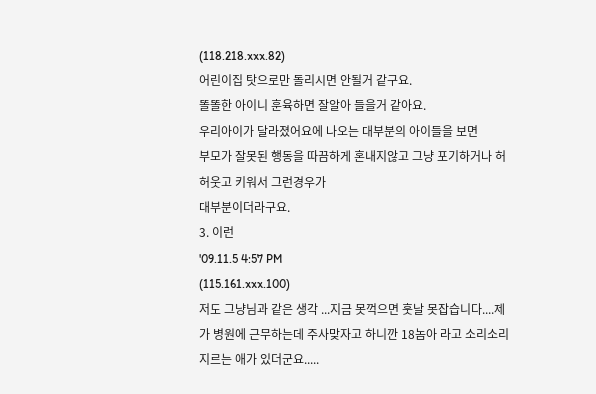(118.218.xxx.82)
어린이집 탓으로만 돌리시면 안될거 같구요.
똘똘한 아이니 훈육하면 잘알아 들을거 같아요.
우리아이가 달라졌어요에 나오는 대부분의 아이들을 보면
부모가 잘못된 행동을 따끔하게 혼내지않고 그냥 포기하거나 허허웃고 키워서 그런경우가
대부분이더라구요.
3. 이런
'09.11.5 4:57 PM
(115.161.xxx.100)
저도 그냥님과 같은 생각 ...지금 못꺽으면 훗날 못잡습니다....제가 병원에 근무하는데 주사맞자고 하니깐 18놈아 라고 소리소리 지르는 애가 있더군요.....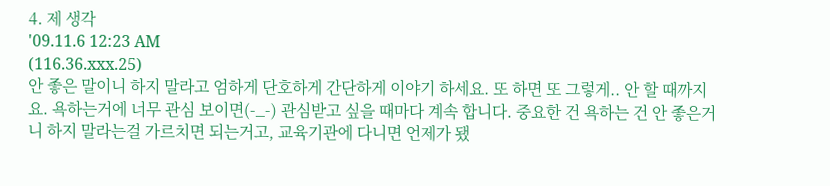4. 제 생각
'09.11.6 12:23 AM
(116.36.xxx.25)
안 좋은 말이니 하지 말라고 엄하게 단호하게 간단하게 이야기 하세요. 또 하면 또 그렇게.. 안 할 때까지요. 욕하는거에 너무 관심 보이면(-_-) 관심받고 싶을 때마다 계속 합니다. 중요한 건 욕하는 건 안 좋은거니 하지 말라는걸 가르치면 되는거고, 교육기관에 다니면 언제가 됐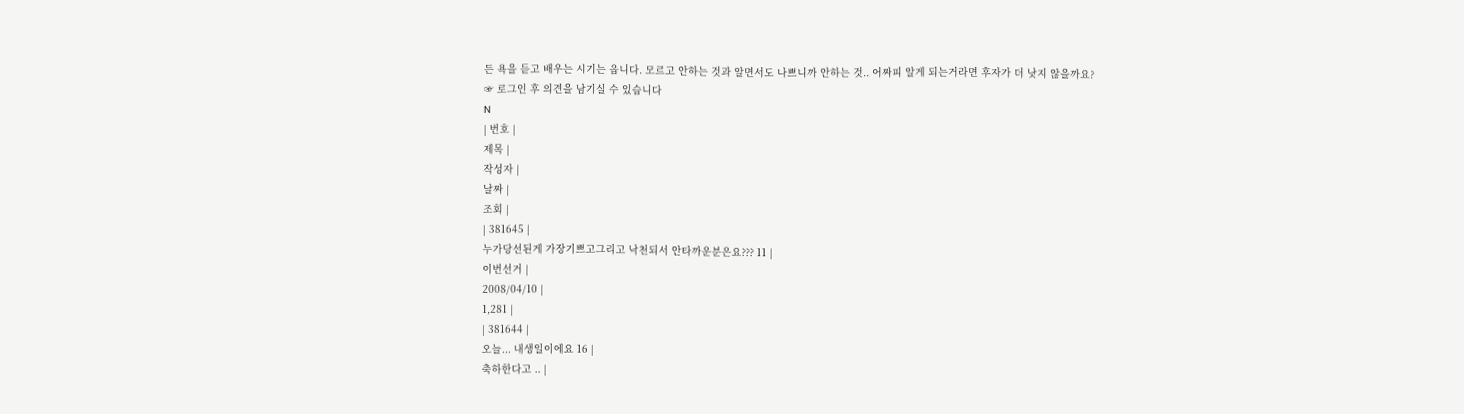든 욕을 듣고 배우는 시기는 옵니다. 모르고 안하는 것과 알면서도 나쁘니까 안하는 것.. 어짜피 알게 되는거라면 후자가 더 낫지 않을까요?
☞ 로그인 후 의견을 남기실 수 있습니다
N
| 번호 |
제목 |
작성자 |
날짜 |
조회 |
| 381645 |
누가당선된게 가장기쁘고그리고 낙천되서 안타까운분은요??? 11 |
이번선거 |
2008/04/10 |
1,281 |
| 381644 |
오늘... 내생일이에요 16 |
축하한다고 .. |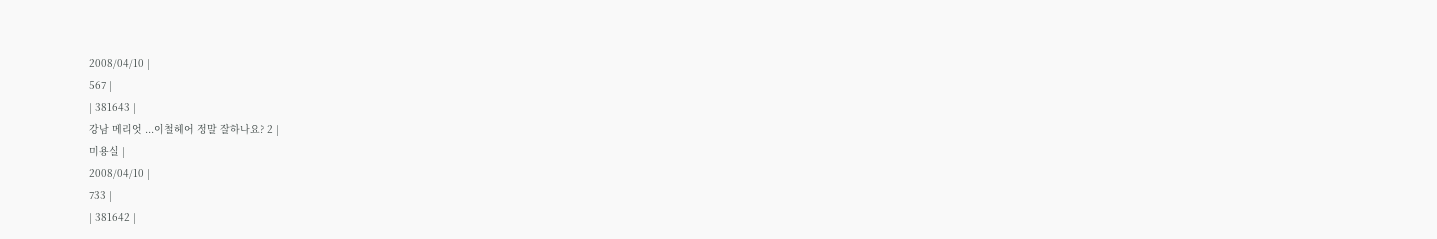2008/04/10 |
567 |
| 381643 |
강남 메리엇 ...이철헤어 정말 잘하나요? 2 |
미용실 |
2008/04/10 |
733 |
| 381642 |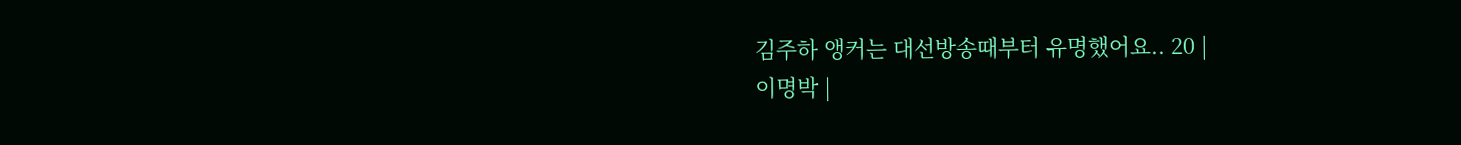김주하 앵커는 대선방송때부터 유명했어요.. 20 |
이명박 |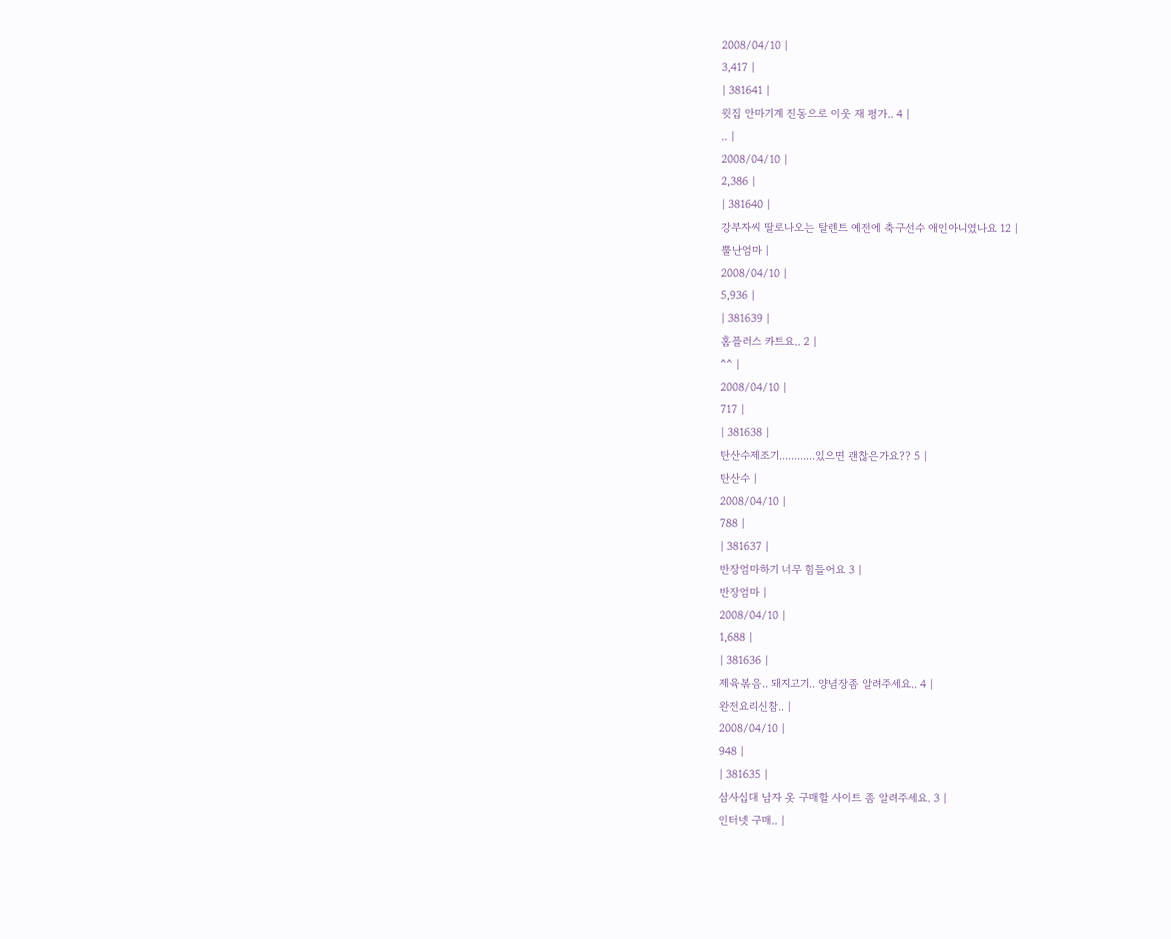2008/04/10 |
3,417 |
| 381641 |
윗집 안마기계 진동으로 이웃 재 평가.. 4 |
.. |
2008/04/10 |
2,386 |
| 381640 |
강부자씨 딸로나오는 탈렌트 예전에 축구선수 애인아니였나요 12 |
뿔난엄마 |
2008/04/10 |
5,936 |
| 381639 |
홈플러스 카트요.. 2 |
^^ |
2008/04/10 |
717 |
| 381638 |
탄산수제조기............있으면 괜찮은가요?? 5 |
탄산수 |
2008/04/10 |
788 |
| 381637 |
반장엄마하기 너무 힘들어요 3 |
반장엄마 |
2008/04/10 |
1,688 |
| 381636 |
제육볶음.. 돼지고기.. 양념장좀 알려주세요.. 4 |
완전요리신참.. |
2008/04/10 |
948 |
| 381635 |
삼사십대 남자 옷 구매할 사이트 좀 알려주세요. 3 |
인터넷 구매.. |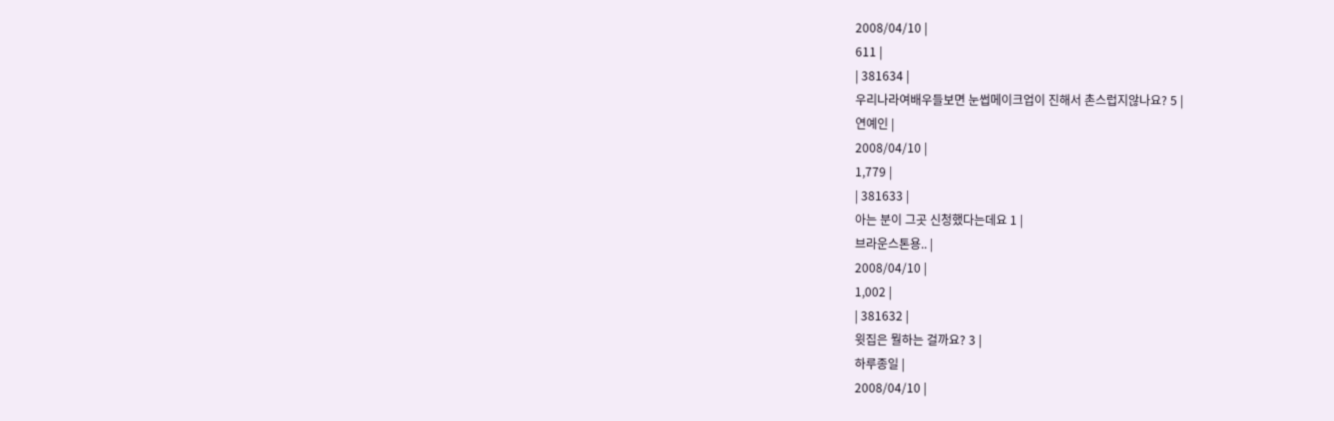2008/04/10 |
611 |
| 381634 |
우리나라여배우들보면 눈썹메이크업이 진해서 촌스럽지않나요? 5 |
연예인 |
2008/04/10 |
1,779 |
| 381633 |
아는 분이 그곳 신청했다는데요 1 |
브라운스톤용.. |
2008/04/10 |
1,002 |
| 381632 |
윗집은 뭘하는 걸까요? 3 |
하루종일 |
2008/04/10 |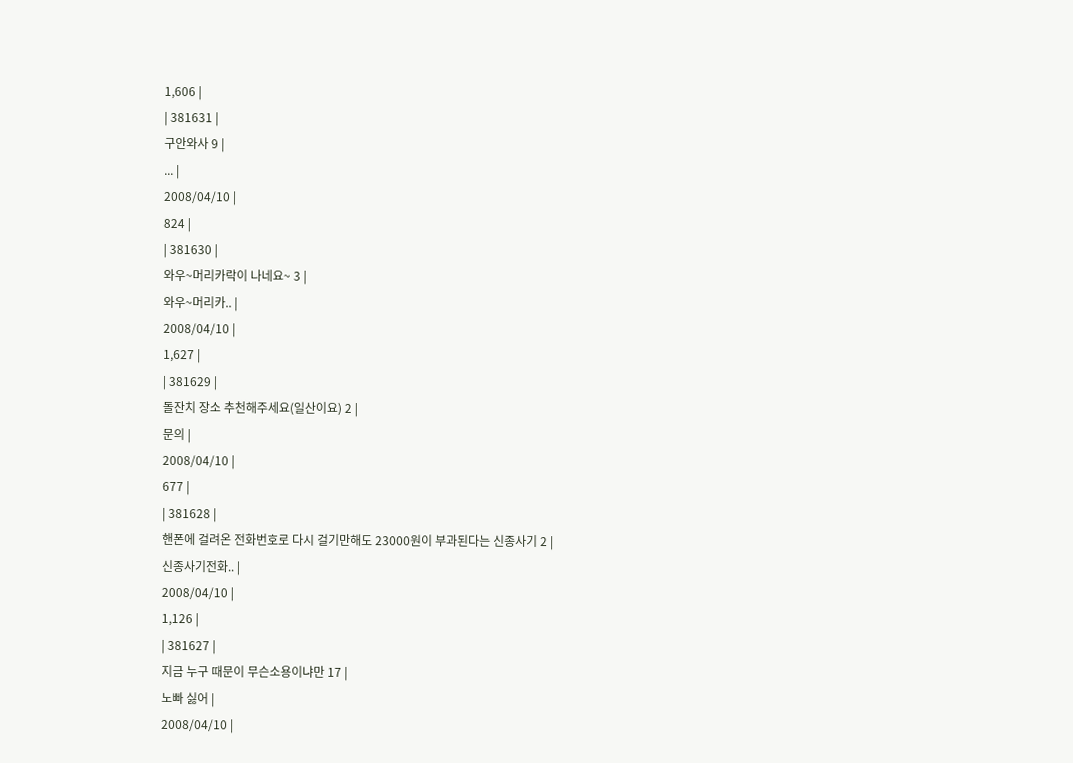1,606 |
| 381631 |
구안와사 9 |
... |
2008/04/10 |
824 |
| 381630 |
와우~머리카락이 나네요~ 3 |
와우~머리카.. |
2008/04/10 |
1,627 |
| 381629 |
돌잔치 장소 추천해주세요(일산이요) 2 |
문의 |
2008/04/10 |
677 |
| 381628 |
핸폰에 걸려온 전화번호로 다시 걸기만해도 23000원이 부과된다는 신종사기 2 |
신종사기전화.. |
2008/04/10 |
1,126 |
| 381627 |
지금 누구 때문이 무슨소용이냐만 17 |
노빠 싫어 |
2008/04/10 |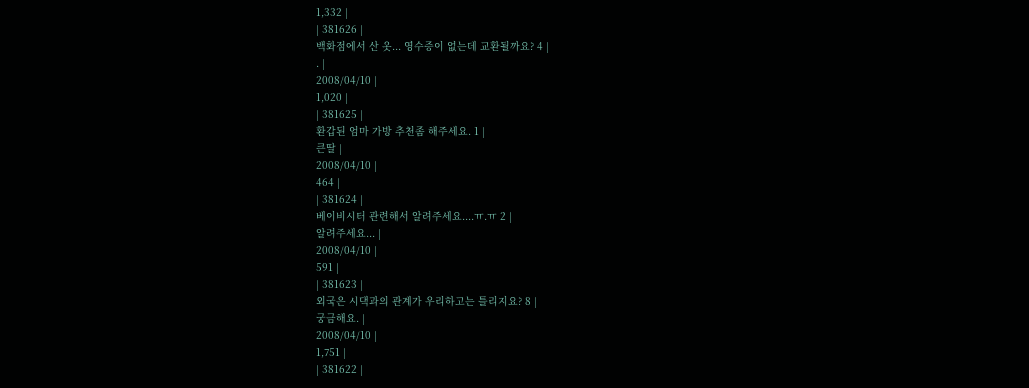1,332 |
| 381626 |
백화점에서 산 옷... 영수증이 없는데 교환될까요? 4 |
. |
2008/04/10 |
1,020 |
| 381625 |
환갑된 엄마 가방 추천좀 해주세요. 1 |
큰딸 |
2008/04/10 |
464 |
| 381624 |
베이비시터 관련해서 알려주세요....ㅠ.ㅠ 2 |
알려주세요... |
2008/04/10 |
591 |
| 381623 |
외국은 시댁과의 관계가 우리하고는 틀리지요? 8 |
궁금해요. |
2008/04/10 |
1,751 |
| 381622 |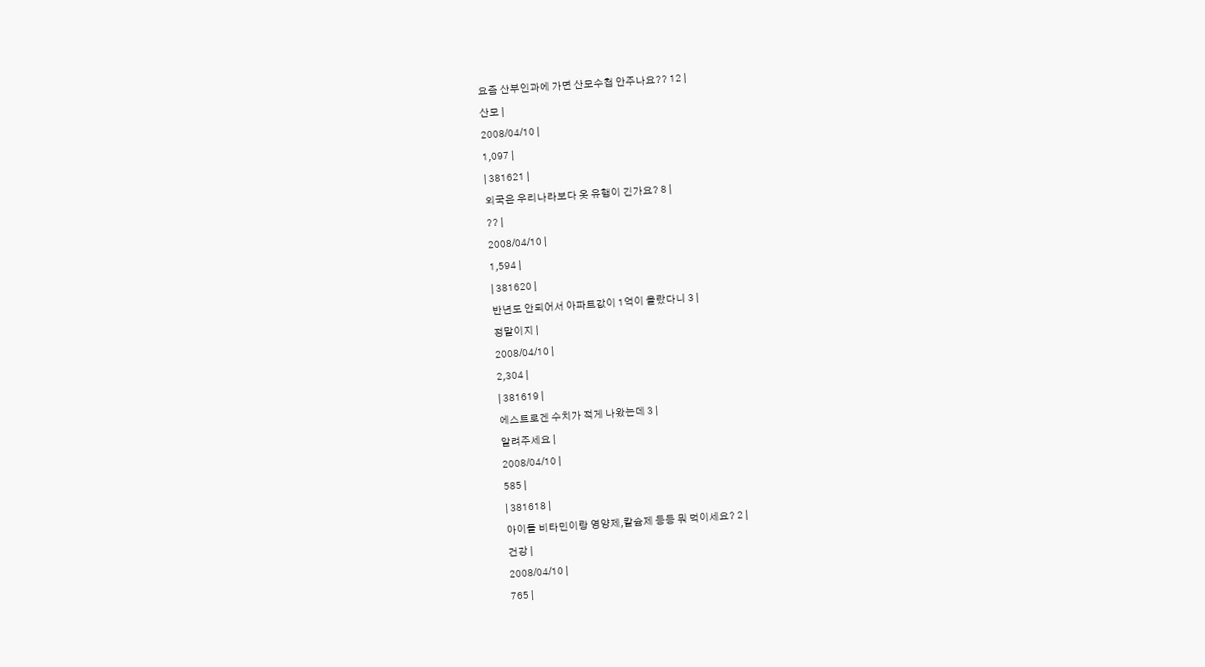요즘 산부인과에 가면 산모수첩 안주나요?? 12 |
산모 |
2008/04/10 |
1,097 |
| 381621 |
외국은 우리나라보다 옷 유행이 긴가요? 8 |
?? |
2008/04/10 |
1,594 |
| 381620 |
반년도 안되어서 아파트값이 1억이 올랐다니 3 |
정말이지 |
2008/04/10 |
2,304 |
| 381619 |
에스트로겐 수치가 적게 나왔는데 3 |
알려주세요 |
2008/04/10 |
585 |
| 381618 |
아이들 비타민이랑 영양제,칼슘제 등등 뭐 먹이세요? 2 |
건강 |
2008/04/10 |
765 |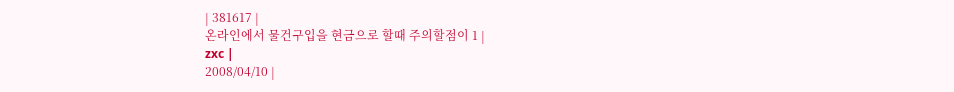| 381617 |
온라인에서 물건구입을 현금으로 할때 주의할점이 1 |
zxc |
2008/04/10 |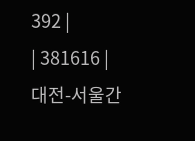392 |
| 381616 |
대전-서울간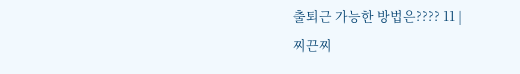출퇴근 가능한 방법은???? 11 |
찌끈찌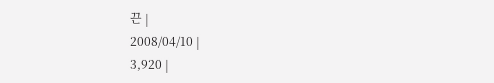끈 |
2008/04/10 |
3,920 |